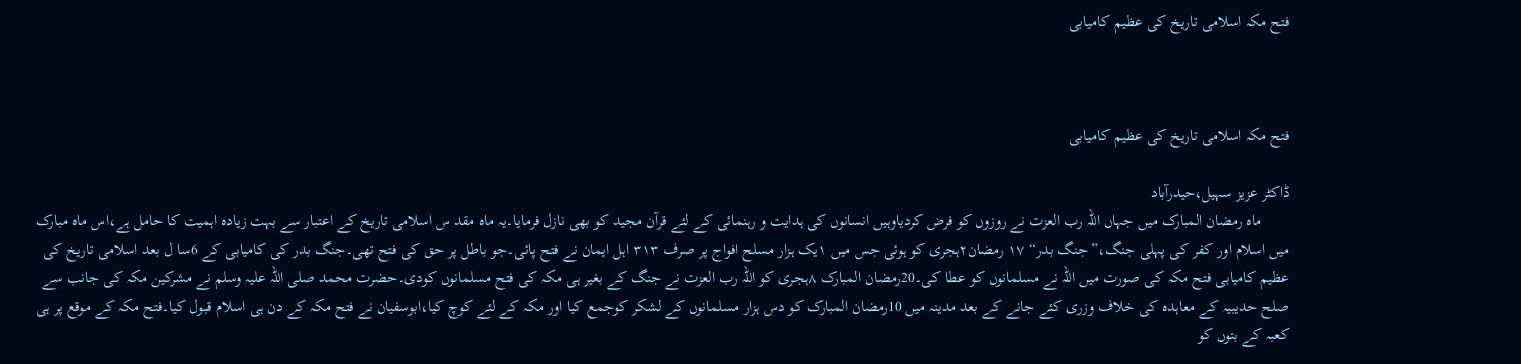فتح مکہ اسلامی تاریخ کی عظیم کامیابی



فتح مکہ اسلامی تاریخ کی عظیم کامیابی

ڈاکٹر عزیز سہیل،حیدرآباد
       ماہ رمضان المبارک میں جہاں اللہ رب العزت نے روزوں کو فرض کردیاوہیں انسانوں کی ہدایت و رہنمائی کے لئے قرآن مجید کو بھی نازل فرمایا۔یہ ماہ مقد س اسلامی تاریخ کے اعتبار سے بہت زیادہ اہمیت کا حامل ہے،اس ماہ مبارک میں اسلام اور کفر کی پہلی جنگ،”جنگ بدر“ ۱۷ رمضان۲ہجری کو ہوئی جس میں ۱یک ہزار مسلح افواج پر صرف ۳۱۳ اہل ایمان نے فتح پائی۔جو باطل پر حق کی فتح تھی۔جنگ بدر کی کامیابی کے 6سا ل بعد اسلامی تاریخ کی عظیم کامیابی فتح مکہ کی صورت میں اللہ نے مسلمانوں کو عطا کی۔20رمضان المبارک ۸ہجری کو اللہ رب العزت نے جنگ کے بغیر ہی مکہ کی فتح مسلمانوں کودی۔حضرت محمد صلی اللہ علیہ وسلم نے مشرکین مکہ کی جانب سے صلح حدیبیہ کے معاہدہ کی خلاف وزری کئے جانے کے بعد مدینہ میں 10رمضان المبارک کو دس ہزار مسلمانوں کے لشکر کوجمع کیا اور مکہ کے لئے کوچ کیا،ابوسفیان نے فتح مکہ کے دن ہی اسلام قبول کیا۔فتح مکہ کے موقع پر ہی کعبہ کے بتوں کو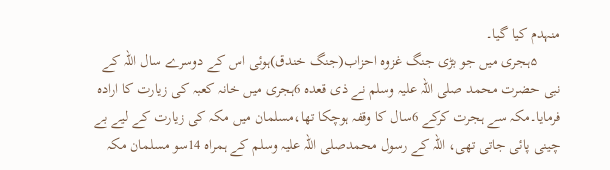منہدم کیا گیا۔
      ۵ہجری میں جو بڑی جنگ غزوہ احزاب(جنگ خندق)ہوئی اس کے دوسرے سال اللہ کے نبی حضرت محمد صلی اللہ علیہ وسلم نے ذی قعدہ 6ہجری میں خانہ کعبہ کی زیارت کا ارادہ فرمایا۔مکہ سے ہجرت کرکے 6سال کا وقفہ ہوچکا تھا،مسلمان میں مکہ کی زیارت کے لیے بے چینی پائی جاتی تھی، اللہ کے رسول محمدصلی اللہ علیہ وسلم کے ہمراہ 14سو مسلمان مکہ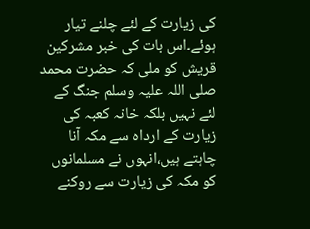کی زیارت کے لئے چلنے تیار ہوئے۔اس بات کی خبر مشرکین قریش کو ملی کہ حضرت محمد صلی اللہ علیہ وسلم جنگ کے لئے نہیں بلکہ خانہ کعبہ کی زیارت کے ارداہ سے مکہ آنا چاہتے ہیں،انہوں نے مسلمانوں کو مکہ کی زیارت سے روکنے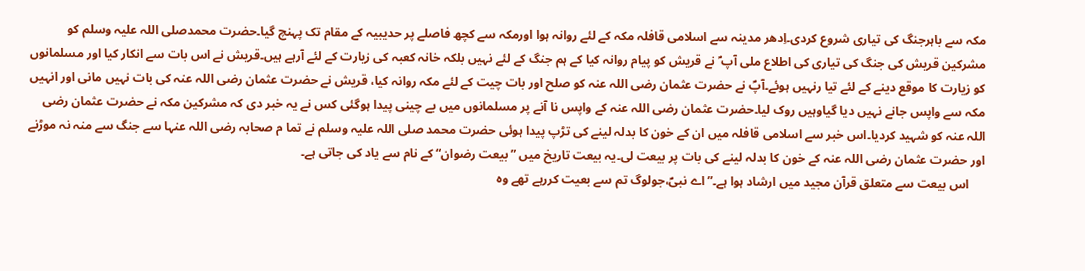مکہ سے باہرجنگ کی تیاری شروع کردی۔اِدھر مدینہ سے اسلامی قافلہ مکہ کے لئے روانہ ہوا اورمکہ سے کچھ فاصلے پر حدیبیہ کے مقام تک پہنچ گیا۔حضرت محمدصلی اللہ علیہ وسلم کو مشرکین قریش کی جنگ کی تیاری کی اطلاع ملی آپ ؐ نے قریش کو پیام روانہ کیا کے ہم جنگ کے لئے نہیں بلکہ خانہ کعبہ کی زیارت کے لئے آرہے ہیں۔قریش نے اس بات سے انکار کیا اور مسلمانوں کو زیارت کا موقع دینے کے لئے تیا رنہیں ہوئے۔آپؐ نے حضرت عثمان رضی اللہ عنہ کو صلح اور بات چیت کے لئے مکہ روانہ کیا، قریش نے حضرت عثمان رضی اللہ عنہ کی بات نہیں مانی اور انہیں مکہ سے واپس جانے نہیں دیا گیاوہیں روک لیا۔حضرت عثمان رضی اللہ عنہ کے واپس نا آنے پر مسلمانوں میں بے چینی پیدا ہوگئی کس نے یہ خبر دی کہ مشرکین مکہ نے حضرت عثمان رضی اللہ عنہ کو شہید کردیا۔اس خبر سے اسلامی قافلہ میں ان کے خون کا بدلہ لینے کی تڑپ پیدا ہوئی حضرت محمد صلی اللہ علیہ وسلم نے تما م صحابہ رضی اللہ عنہا سے جنگ سے منہ نہ موڑنے اور حضرت عثمان رضی اللہ عنہ کے خون کا بدلہ لینے کی بات پر بیعت لی۔یہ بیعت تاریخ میں ”بیعت رضوان“ کے نام سے یاد کی جاتی ہے۔
     اس بیعت سے متعلق قرآن مجید میں ارشاد ہوا ہے۔”اے نبیؐ،جولوگ تم سے بعیت کررہے تھے وہ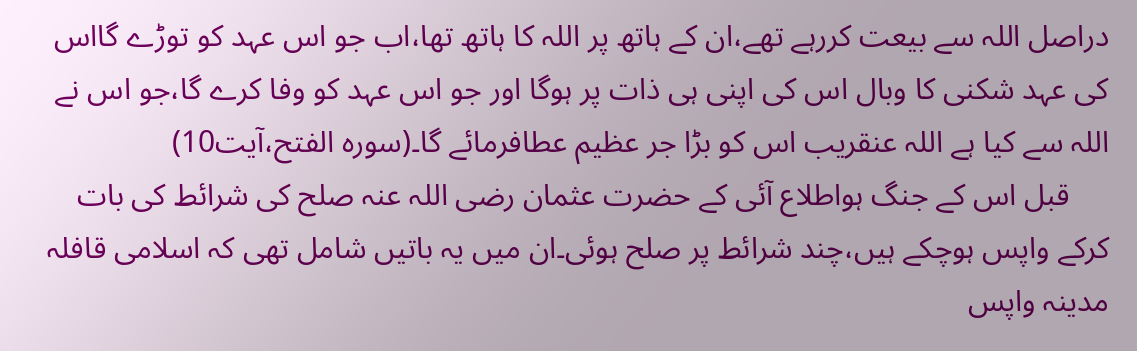دراصل اللہ سے بیعت کررہے تھے،ان کے ہاتھ پر اللہ کا ہاتھ تھا،اب جو اس عہد کو توڑے گااس کی عہد شکنی کا وبال اس کی اپنی ہی ذات پر ہوگا اور جو اس عہد کو وفا کرے گا،جو اس نے اللہ سے کیا ہے اللہ عنقریب اس کو بڑا جر عظیم عطافرمائے گا۔(سورہ الفتح،آیت10)
     قبل اس کے جنگ ہواطلاع آئی کے حضرت عثمان رضی اللہ عنہ صلح کی شرائط کی بات کرکے واپس ہوچکے ہیں،چند شرائط پر صلح ہوئی۔ان میں یہ باتیں شامل تھی کہ اسلامی قافلہ مدینہ واپس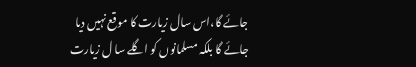جائے گا،اس سال زیارت کا موقع نہیں دیا جائے گا بلکہ مسلمانوں کو اگلے سا ل زیارت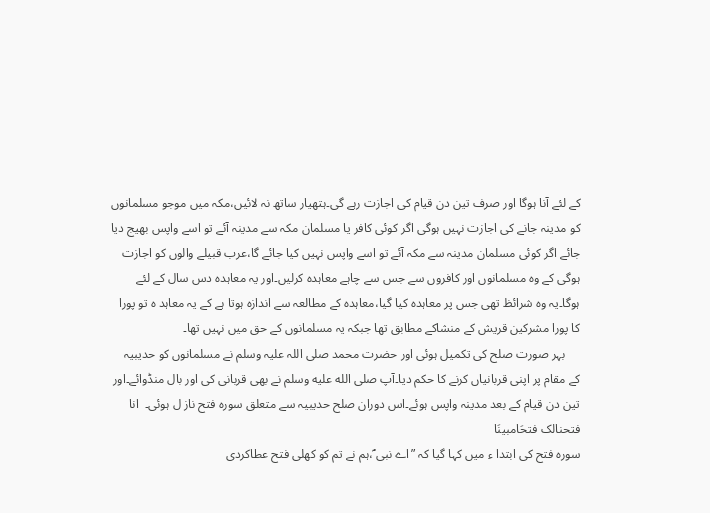کے لئے آنا ہوگا اور صرف تین دن قیام کی اجازت رہے گی۔ہتھیار ساتھ نہ لائیں،مکہ میں موجو مسلمانوں کو مدینہ جانے کی اجازت نہیں ہوگی اگر کوئی کافر یا مسلمان مکہ سے مدینہ آئے تو اسے واپس بھیج دیا جائے اگر کوئی مسلمان مدینہ سے مکہ آئے تو اسے واپس نہیں کیا جائے گا،عرب قبیلے والوں کو اجازت ہوگی کے وہ مسلمانوں اور کافروں سے جس سے چاہے معاہدہ کرلیں۔اور یہ معاہدہ دس سال کے لئے ہوگا۔یہ وہ شرائظ تھی جس پر معاہدہ کیا گیا،معاہدہ کے مطالعہ سے اندازہ ہوتا ہے کے یہ معاہد ہ تو پورا کا پورا مشرکین قریش کے منشاکے مطابق تھا جبکہ یہ مسلمانوں کے حق میں نہیں تھا۔
     بہر صورت صلح کی تکمیل ہوئی اور حضرت محمد صلی اللہ علیہ وسلم نے مسلمانوں کو حدیبیہ کے مقام پر اپنی قربانیاں کرنے کا حکم دیا۔آپ صلى الله عليه وسلم نے بھی قربانی کی اور بال منڈوائے۔اور تین دن قیام کے بعد مدینہ واپس ہوئے۔اس دوران صلح حدیبیہ سے متعلق سورہ فتح ناز ل ہوئی۔  انا فتحنالک فتحَامبینَا
سورہ فتح کی ابتدا ء میں کہا گیا کہ ”اے نبی ؐ،ہم نے تم کو کھلی فتح عطاکردی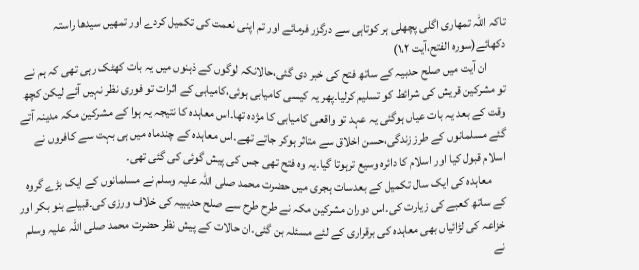تاکہ اللہ تمھاری اگلی پچھلی ہر کوتاہی سے درگزر فرمائے اور تم اپنی نعمت کی تکمیل کردے اور تمھیں سیدھا راستہ دکھائے(سورہ الفتح،آیت ۱،۲)
        ان آیت میں صلح حدبیہ کے ساتھ فتح کی خبر دی گئی،حالانکہ لوگوں کے ذہنوں میں یہ بات کھٹک رہی تھی کہ ہم نے تو مشرکین قریش کی شرائط کو تسلیم کرلیا۔پھر یہ کیسی کامیابی ہوئی،کامیابی کے اثرات تو فوری نظر نہیں آئے لیکن کچھ وقت کے بعد یہ بات عیاں ہوگئی یہ عہد تو واقعی کامیابی کا مژدہ تھا۔اس معاہدہ کا نتیجہ یہ ہوا کے مشرکین مکہ مدینہ آتے گئے مسلمانوں کے طرز زندگی،حسن اخلاق سے متاثر ہوکر جاتے تھے۔اس معاہدہ کے چندماہ میں ہی بہت سے کافروں نے اسلام قبول کیا اور اسلام کا دائرہ وسیع ترہوتا گیا۔یہ وہ فتح تھی جس کی پیش گوئی کی گئی تھی۔
      معاہدہ کی ایک سال تکمیل کے بعدسات ہجری میں حضرت محمد صلی اللہ علیہ وسلم نے مسلمانوں کے ایک بڑے گروہ کے ساتھ کعبے کی زیارت کی۔اس دوران مشرکین مکہ نے طرح طرح سے صلح حدیبیہ کی خلاف ورزی کی۔قبیلے بنو بکر اور خزاعہ کی لڑائیاں بھی معاہدہ کی برقراری کے لئے مسئلہ بن گئی۔ان حالات کے پیش نظر حضرت محمد صلی اللہ علیہ وسلم نے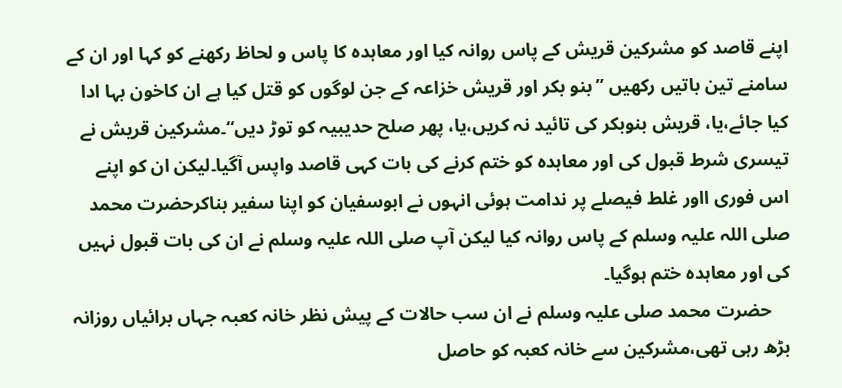اپنے قاصد کو مشرکین قریش کے پاس روانہ کیا اور معاہدہ کا پاس و لحاظ رکھنے کو کہا اور ان کے سامنے تین باتیں رکھیں ”بنو بکر اور قریش خزاعہ کے جن لوگوں کو قتل کیا ہے ان کاخون بہا ادا کیا جائے،یا، قریش بنوبکر کی تائید نہ کریں،یا، پھر صلح حدیبیہ کو توڑ دیں“۔مشرکین قریش نے تیسری شرط قبول کی اور معاہدہ کو ختم کرنے کی بات کہی قاصد واپس آگیا۔لیکن ان کو اپنے اس فوری ااور غلط فیصلے پر ندامت ہوئی انہوں نے ابوسفیان کو اپنا سفیر بناکرحضرت محمد صلی اللہ علیہ وسلم کے پاس روانہ کیا لیکن آپ صلی اللہ علیہ وسلم نے ان کی بات قبول نہیں کی اور معاہدہ ختم ہوگیا۔
    حضرت محمد صلی علیہ وسلم نے ان سب حالات کے پیش نظر خانہ کعبہ جہاں برائیاں روزانہ بڑھ رہی تھی،مشرکین سے خانہ کعبہ کو حاصل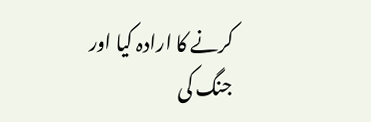کرنے کا ارادہ کیا اور جنگ کی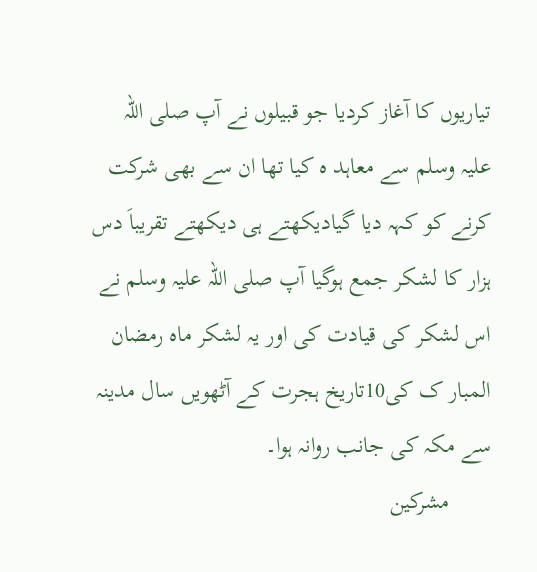تیاریوں کا آغاز کردیا جو قبیلوں نے آپ صلی اللہ علیہ وسلم سے معاہد ہ کیا تھا ان سے بھی شرکت کرنے کو کہہ دیا گیادیکھتے ہی دیکھتے تقریباَ دس ہزار کا لشکر جمع ہوگیا آپ صلی اللہ علیہ وسلم نے اس لشکر کی قیادت کی اور یہ لشکر ماہ رمضان المبار ک کی10تاریخ ہجرت کے آٹھویں سال مدینہ سے مکہ کی جانب روانہ ہوا۔
       مشرکین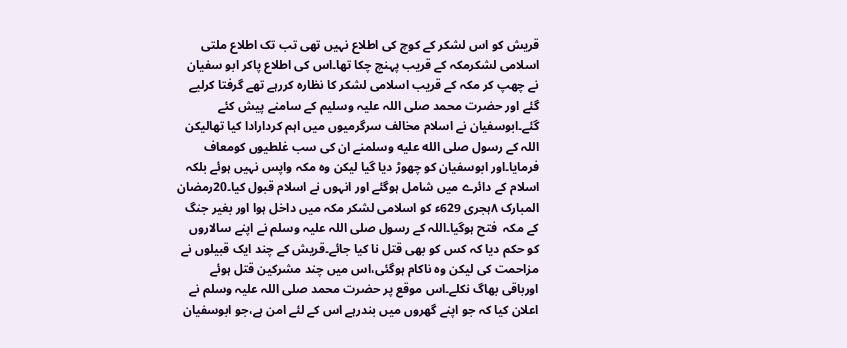قریش کو اس لشکر کے کوچ کی اطلاع نہیں تھی تب تک اطلاع ملتی اسلامی لشکرمکہ کے قریب پہنچ چکا تھا۔اس کی اطلاع پاکر ابو سفیان نے چھپ کر مکہ کے قریب اسلامی لشکر کا نظارہ کررہے تھے گرفتا کرلیے گئے اور حضرت محمد صلی اللہ علیہ وسلیم کے سامنے پیش کئے گئے۔ابوسفیان نے اسلام مخالف سرگرمیوں میں اہم کردارادا کیا تھالیکن اللہ کے رسول صلى الله عليه وسلمنے ان کی سب غلطیوں کومعاف فرمایا۔اور ابوسفیان کو چھوڑ دیا گیا لیکن وہ مکہ واپس نہیں ہوئے بلکہ اسلام کے دائرے میں شامل ہوگئے اور انہوں نے اسلام قبول کیا۔20رمضان المبارک ۸ہجری 629ء کو اسلامی لشکر مکہ میں داخل ہوا اور بغیر جنگ کے مکہ  فتح ہوگیا۔اللہ کے رسول صلی اللہ علیہ وسلم نے اپنے سالاروں کو حکم دیا کہ کس کو بھی قتل نا کیا جائے۔قریش کے چند ایک قبیلوں نے مزاحمت کی لیکن وہ ناکام ہوگئی،اس میں چند مشرکین قتل ہوئے اورباقی بھاگ نکلے۔اس موقع پر حضرت محمد صلی اللہ علیہ وسلم نے اعلان کیا کہ جو اپنے گھروں میں بندرہے اس کے لئے امن ہے،جو ابوسفیان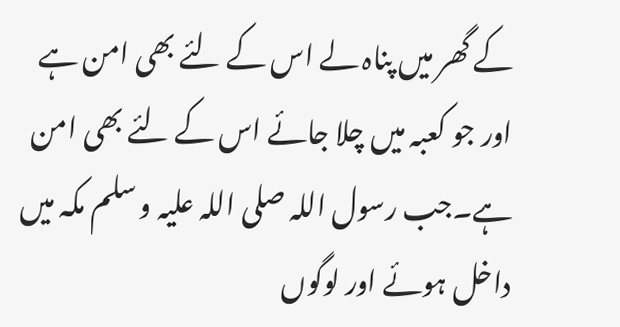کے گھر میں پناہ لے اس کے لئے بھی امن ہے اور جو کعبہ میں چلا جائے اس کے لئے بھی امن ہے۔جب رسول اللہ صلی اللہ علیہ و سلم مکہ میں داخل ہوئے اور لوگوں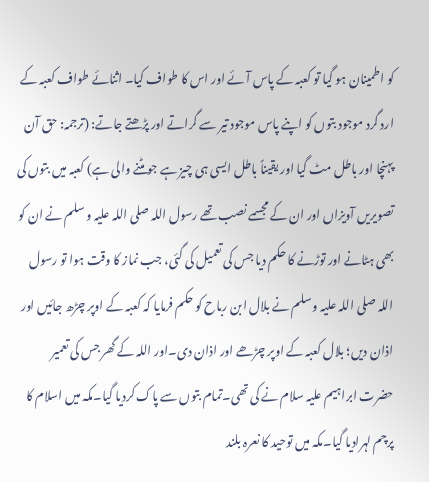کو اطمینان ہو گیا تو کعبہ کے پاس آئے اور اس کا طواف کیا۔ اثنائے طواف کعبہ کے ارد گرد موجود بتوں کو اپنے پاس موجود تیر سے گراتے اور پڑھتے جاتے: (ترجمہ: حق آن پہنچا اور باطل مٹ گیا اور یقیناً باطل ایسی ہی چیز ہے جو مٹنے والی ہے) کعبہ میں بتوں کی تصویریں آویزاں اور ان کے مجسمے نصب تھے رسول اللہ صلی اللہ علیہ و سلم نے ان کو بھی ہٹانے اور توڑنے کا حکم دیا جس کی تعمیل کی گئی، جب نماز کا وقت ہوا تو رسول اللہ صلی اللہ علیہ و سلم نے بلال ابن رباح کو حکم فرمایا کہ کعبہ کے اوپر چڑھ جائیں اور اذان دیں؛ بلال کعبہ کے اوپر چڑھے اور اذان دی۔اور اللہ کے گھر جس کی تعمیر حضرت ابراہیم علیہ سلام نے کی تھی۔تمام بتوں سے پاک کردیا گیا۔مکہ میں اسلام کا پرچم لہرادیا گیا۔مکہ میں توحید کا نعرہ بلند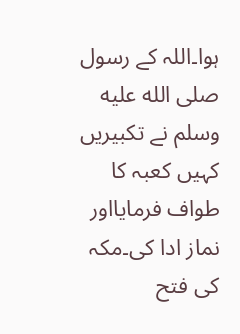ہوا۔اللہ کے رسول صلى الله عليه وسلم نے تکبیریں کہیں کعبہ کا طواف فرمایااور نماز ادا کی۔مکہ کی فتح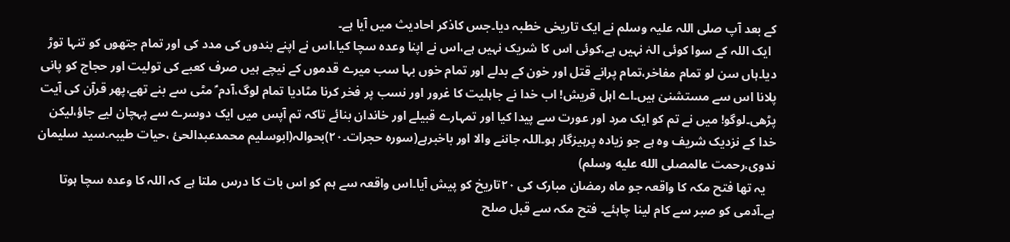کے بعد آپ صلی اللہ علیہ وسلم نے ایک تاریخی خطبہ دیا۔جس کاذکر احادیث میں آیا ہے۔
  ایک اللہ کے سوا کوئی الہٰ نہیں ہے،کوئی اس کا شریک نہیں ہے،اس نے اپنا وعدہ سچا کیا،اس نے اپنے بندوں کی مدد کی اور تمام جتھوں کو تنہا توڑ دیا۔ہاں سن لو تمام مفاخر،تمام پرانے قتل اور خون کے بدلے اور تمام خوں بہا سب میرے قدموں کے نیچے ہیں صرف کعبے کی تولیت اور حجاج کو پانی پلانا اس سے مستشنیٰ ہیں۔اے اہل قریش! اب خدا نے جاہلیت کا غرور اور نسب پر فخر کرنا مٹادیا تمام لوگ،آدم ؑ مٹی سے بنے تھے،پھر قرآن کی آیت پڑھی۔لوگو! میں نے تم کو ایک مرد اور عورت سے پیدا کیا اور تمہارے قبیلے اور خاندان بنائے تاکہ تم آپس میں ایک دوسرے سے پہچان لیے جاؤ،لیکن خدا کے نزدیک شریف وہ ہے جو زیادہ پرہیزگار ہو۔اللہ جاننے والا اور باخبرہے(سورہ حجرات۔۲۰)بحوالہ(ابوسلیم محمدعبدالحئ ،حیات طیبہ۔سید سلیمان ندوی،رحمت عالمصلى الله عليه وسلم)
   یہ تھا فتح مکہ کا واقعہ جو ماہ رمضان مبارک کی ۲۰تاریخ کو پیش آیا۔اس واقعہ سے ہم کو اس بات کا درس ملتا ہے کہ اللہ کا وعدہ سچا ہوتا ہے۔آدمی کو صبر سے کام لینا چاہئے۔ فتح مکہ سے قبل صلح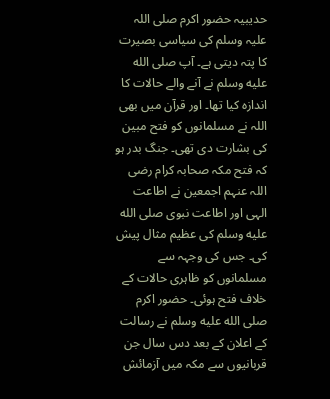حدیبیہ حضور اکرم صلی اللہ علیہ وسلم کی سیاسی بصیرت کا پتہ دیتی ہے۔ آپ صلى الله عليه وسلم نے آنے والے حالات کا اندازہ کیا تھا۔ اور قرآن میں بھی اللہ نے مسلمانوں کو فتح مبین کی بشارت دی تھی۔ جنگ بدر ہو کہ فتح مکہ صحابہ کرام رضی اللہ عنہم اجمعین نے اطاعت الہی اور اطاعت نبوی صلى الله عليه وسلم کی عظیم مثال پیش کی۔ جس کی وجہہ سے مسلمانوں کو ظاہری حالات کے خلاف فتح ہوئی۔ حضور اکرم صلى الله عليه وسلم نے رسالت کے اعلان کے بعد دس سال جن قربانیوں سے مکہ میں آزمائش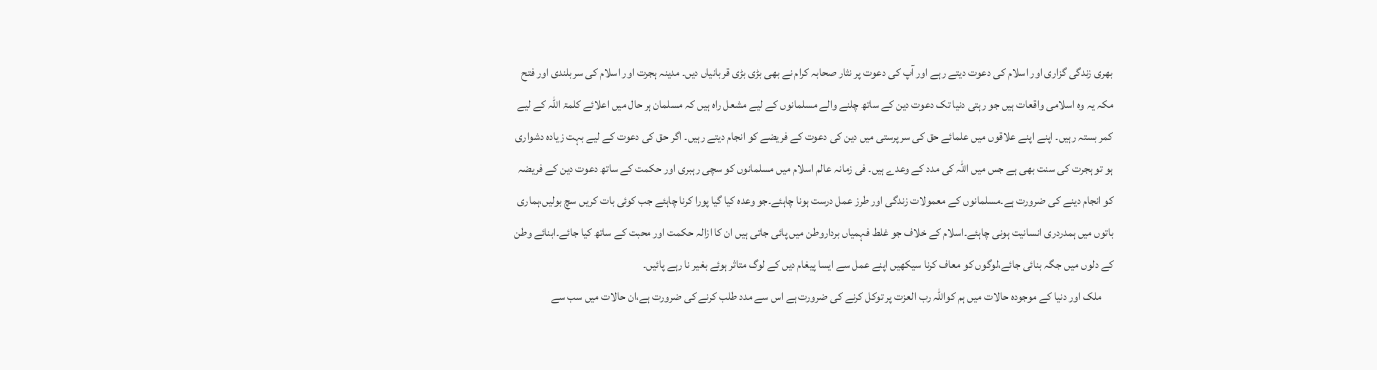بھری زندگی گزاری اور اسلام کی دعوت دیتے رہے اور آپ کی دعوت پر نثار صحابہ کرام نے بھی بڑی بڑی قربانیاں دیں۔ مدینہ ہجرت اور اسلام کی سربلندی اور فتح مکہ یہ وہ اسلامی واقعات ہیں جو رہتی دنیا تک دعوت دین کے ساتھ چلنے والے مسلمانوں کے لیے مشعل راہ ہیں کہ مسلمان ہر حال میں اعلائے کلمۃ اللہ کے لیے کمر بستہ رہیں۔ اپنے اپنے علاقوں میں علمائے حق کی سرپرستی میں دین کی دعوت کے فریضے کو انجام دیتے رہیں۔ اگر حق کی دعوت کے لیے بہت زیادہ دشواری ہو تو ہجرت کی سنت بھی ہے جس میں اللہ کی مدد کے وعدے ہیں۔ فی زمانہ عالم اسلام میں مسلمانوں کو سچی رہبری اور حکمت کے ساتھ دعوت دین کے فریضہ کو انجام دینے کی ضرورت ہے۔مسلمانوں کے معمولات زندگی اور طرز عمل درست ہونا چاہئے۔جو وعدہ کیا گیا پورا کرنا چاہئے جب کوئی بات کریں سچ بولیں،ہماری باتوں میں ہمدردری انسانیت ہونی چاہئے۔اسلام کے خلاف جو غلط فہمیاں برداروطن میں پائی جاتی ہیں ان کا ازالہ حکمت اور محبت کے ساتھ کیا جائے۔ابنائے وطن کے دلوں میں جگہ بنائی جائے،لوگوں کو معاف کرنا سیکھیں اپنے عمل سے ایسا پیغام دیں کے لوگ متاثر ہوئے بغیر نا رہے پائیں۔
     ملک اور دنیا کے موجودہ حالات میں ہم کواللہ رب العزت پر توکل کرنے کی ضرورت ہے اس سے مدد طلب کرنے کی ضرورت ہے،ان حالات میں سب سے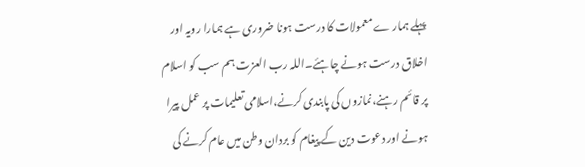پہلے ہمار ے معمولات کا درست ہونا ضروری ہے ہمارا رویہ اور اخلاق درست ہونے چاہئے۔اللہ رب العزت ہم سب کو اسلام پر قائم رہنے،نمازوں کی پابندی کرنے،اسلامی تعلیمات پر عمل پیرا ہونے اور دعوت دین کے پیغام کو بردان وطن میں عام کرنے کی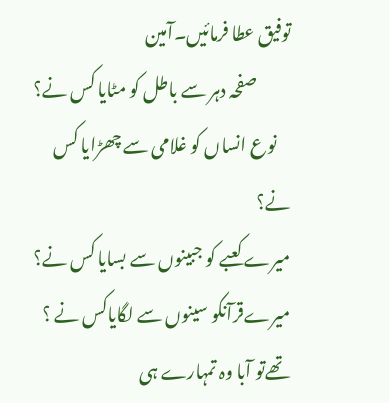توفیق عطا فرمائیں۔آمین
          صفحہ دہر سے باطل کو مٹایا کس نے؟
    نوع انساں کو غلامی سے چھڑایا کس نے؟
میرے کعبے کو جبینوں سے بسایا کس نے؟
میرےقرآنکو سینوں سے لگایاکس نے ؟
تھےتو آبا وہ تمہارے ہی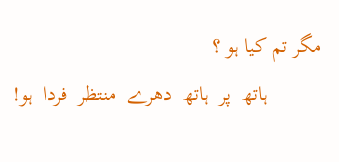مگر تم کیا ہو ؟
          ہاتھ  پر  ہاتھ  دھرے  منتظر  فردا  ہو!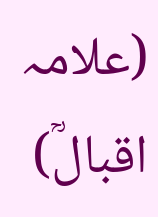(علامہ اقبالؒ)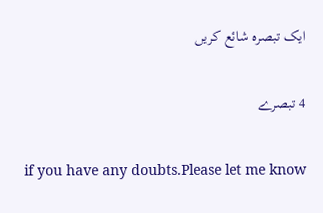ایک تبصرہ شائع کریں

4 تبصرے

if you have any doubts.Please let me know